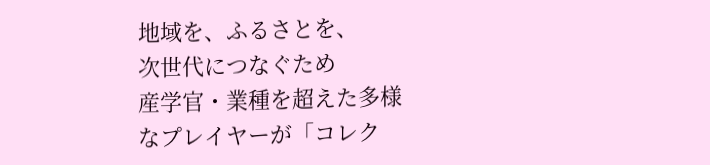地域を、ふるさとを、
次世代につなぐため
産学官・業種を超えた多様なプレイヤーが「コレク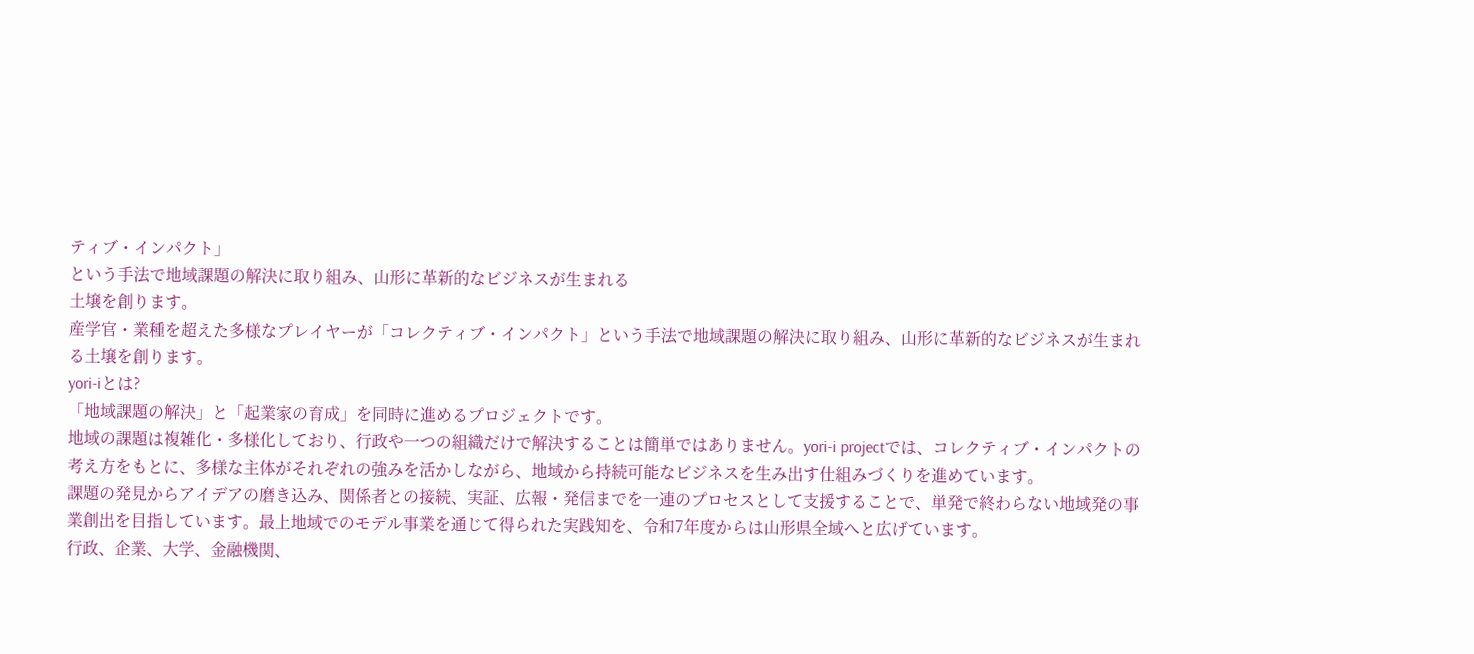ティブ・インパクト」
という手法で地域課題の解決に取り組み、山形に革新的なビジネスが生まれる
土壌を創ります。
産学官・業種を超えた多様なプレイヤーが「コレクティブ・インパクト」という手法で地域課題の解決に取り組み、山形に革新的なビジネスが生まれる土壌を創ります。
yori-iとは?
「地域課題の解決」と「起業家の育成」を同時に進めるプロジェクトです。
地域の課題は複雑化・多様化しており、行政や一つの組織だけで解決することは簡単ではありません。yori-i projectでは、コレクティブ・インパクトの考え方をもとに、多様な主体がそれぞれの強みを活かしながら、地域から持続可能なビジネスを生み出す仕組みづくりを進めています。
課題の発見からアイデアの磨き込み、関係者との接続、実証、広報・発信までを一連のプロセスとして支援することで、単発で終わらない地域発の事業創出を目指しています。最上地域でのモデル事業を通じて得られた実践知を、令和7年度からは山形県全域へと広げています。
行政、企業、大学、金融機関、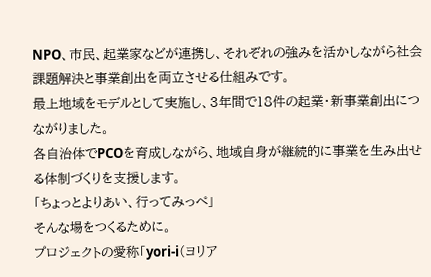NPO、市民、起業家などが連携し、それぞれの強みを活かしながら社会課題解決と事業創出を両立させる仕組みです。
最上地域をモデルとして実施し、3年間で18件の起業・新事業創出につながりました。
各自治体でPCOを育成しながら、地域自身が継続的に事業を生み出せる体制づくりを支援します。
「ちょっとよりあい、行ってみっぺ」
そんな場をつくるために。
プロジェクトの愛称「yori-i(ヨリア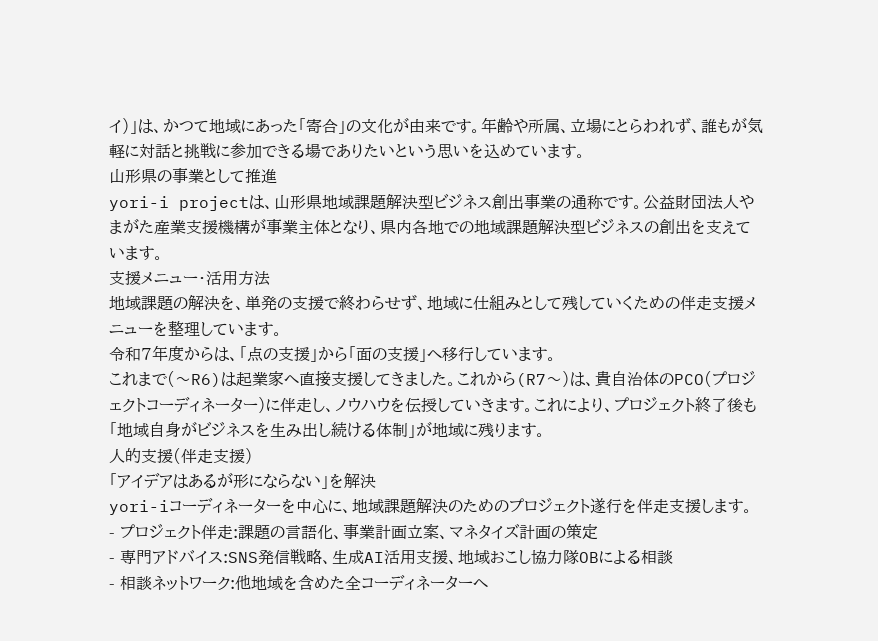イ)」は、かつて地域にあった「寄合」の文化が由来です。年齢や所属、立場にとらわれず、誰もが気軽に対話と挑戦に参加できる場でありたいという思いを込めています。
山形県の事業として推進
yori-i projectは、山形県地域課題解決型ビジネス創出事業の通称です。公益財団法人やまがた産業支援機構が事業主体となり、県内各地での地域課題解決型ビジネスの創出を支えています。
支援メニュー・活用方法
地域課題の解決を、単発の支援で終わらせず、地域に仕組みとして残していくための伴走支援メニューを整理しています。
令和7年度からは、「点の支援」から「面の支援」へ移行しています。
これまで(〜R6)は起業家へ直接支援してきました。これから(R7〜)は、貴自治体のPCO(プロジェクトコーディネーター)に伴走し、ノウハウを伝授していきます。これにより、プロジェクト終了後も「地域自身がビジネスを生み出し続ける体制」が地域に残ります。
人的支援(伴走支援)
「アイデアはあるが形にならない」を解決
yori-iコーディネーターを中心に、地域課題解決のためのプロジェクト遂行を伴走支援します。
- プロジェクト伴走:課題の言語化、事業計画立案、マネタイズ計画の策定
- 専門アドバイス:SNS発信戦略、生成AI活用支援、地域おこし協力隊OBによる相談
- 相談ネットワーク:他地域を含めた全コーディネーターへ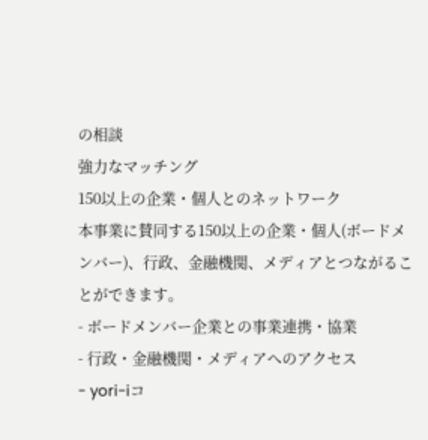の相談
強力なマッチング
150以上の企業・個人とのネットワーク
本事業に賛同する150以上の企業・個人(ボードメンバー)、行政、金融機関、メディアとつながることができます。
- ボードメンバー企業との事業連携・協業
- 行政・金融機関・メディアへのアクセス
- yori-iコ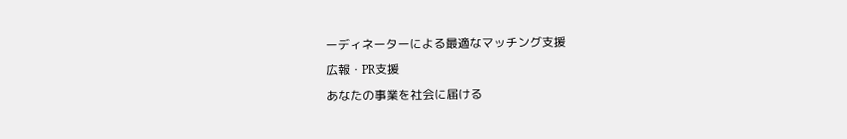ーディネーターによる最適なマッチング支援
広報・PR支援
あなたの事業を社会に届ける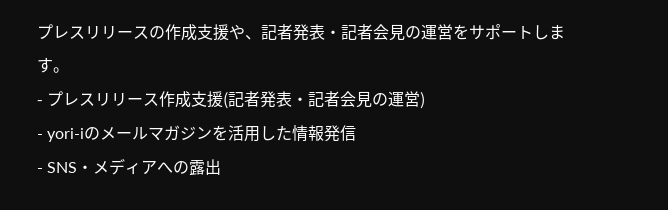プレスリリースの作成支援や、記者発表・記者会見の運営をサポートします。
- プレスリリース作成支援(記者発表・記者会見の運営)
- yori-iのメールマガジンを活用した情報発信
- SNS・メディアへの露出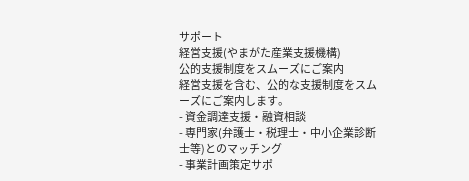サポート
経営支援(やまがた産業支援機構)
公的支援制度をスムーズにご案内
経営支援を含む、公的な支援制度をスムーズにご案内します。
- 資金調達支援・融資相談
- 専門家(弁護士・税理士・中小企業診断士等)とのマッチング
- 事業計画策定サポ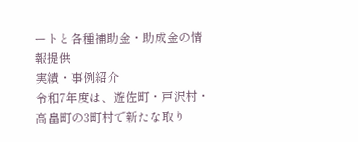ートと各種補助金・助成金の情報提供
実績・事例紹介
令和7年度は、遊佐町・戸沢村・高畠町の3町村で新たな取り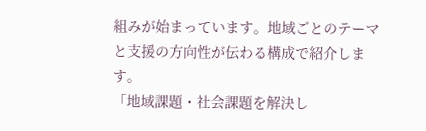組みが始まっています。地域ごとのテーマと支援の方向性が伝わる構成で紹介します。
「地域課題・社会課題を解決し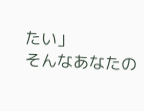たい」
そんなあなたの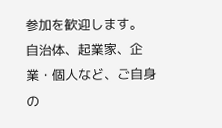参加を歓迎します。
自治体、起業家、企業・個人など、ご自身の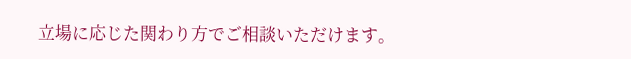立場に応じた関わり方でご相談いただけます。